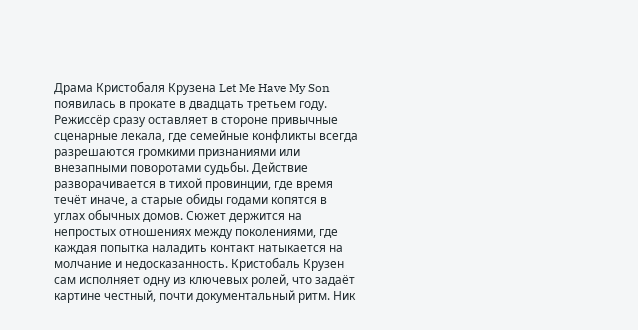Драма Кристобаля Крузена Let Me Have My Son появилась в прокате в двадцать третьем году. Режиссёр сразу оставляет в стороне привычные сценарные лекала, где семейные конфликты всегда разрешаются громкими признаниями или внезапными поворотами судьбы. Действие разворачивается в тихой провинции, где время течёт иначе, а старые обиды годами копятся в углах обычных домов. Сюжет держится на непростых отношениях между поколениями, где каждая попытка наладить контакт натыкается на молчание и недосказанность. Кристобаль Крузен сам исполняет одну из ключевых ролей, что задаёт картине честный, почти документальный ритм. Ник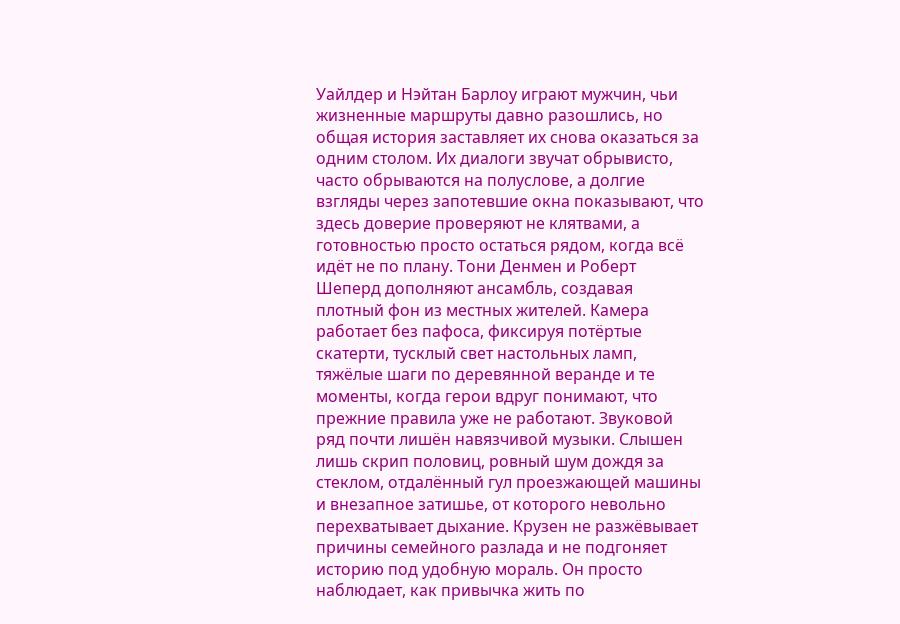Уайлдер и Нэйтан Барлоу играют мужчин, чьи жизненные маршруты давно разошлись, но общая история заставляет их снова оказаться за одним столом. Их диалоги звучат обрывисто, часто обрываются на полуслове, а долгие взгляды через запотевшие окна показывают, что здесь доверие проверяют не клятвами, а готовностью просто остаться рядом, когда всё идёт не по плану. Тони Денмен и Роберт Шеперд дополняют ансамбль, создавая плотный фон из местных жителей. Камера работает без пафоса, фиксируя потёртые скатерти, тусклый свет настольных ламп, тяжёлые шаги по деревянной веранде и те моменты, когда герои вдруг понимают, что прежние правила уже не работают. Звуковой ряд почти лишён навязчивой музыки. Слышен лишь скрип половиц, ровный шум дождя за стеклом, отдалённый гул проезжающей машины и внезапное затишье, от которого невольно перехватывает дыхание. Крузен не разжёвывает причины семейного разлада и не подгоняет историю под удобную мораль. Он просто наблюдает, как привычка жить по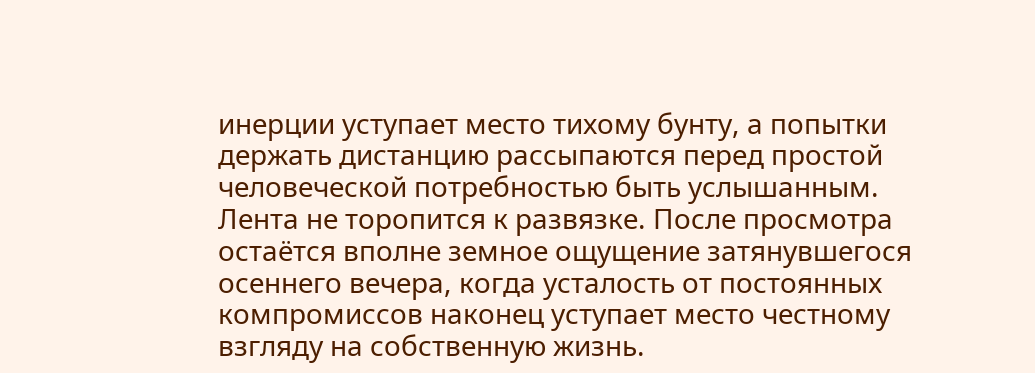инерции уступает место тихому бунту, а попытки держать дистанцию рассыпаются перед простой человеческой потребностью быть услышанным. Лента не торопится к развязке. После просмотра остаётся вполне земное ощущение затянувшегося осеннего вечера, когда усталость от постоянных компромиссов наконец уступает место честному взгляду на собственную жизнь.